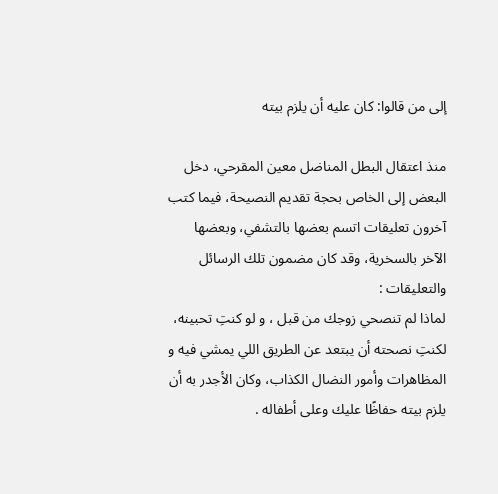إلى من قالوا: كان عليه أن يلزم بيته

منذ اعتقال البطل المناضل معين المقرحي، دخل البعض إلى الخاص بحجة تقديم النصيحة، فيما كتب آخرون تعليقات اتسم بعضها بالتشفي، وبعضها الآخر بالسخرية، وقد كان مضمون تلك الرسائل والتعليقات :
لماذا لم تنصحي زوجك من قبل ، و لو كنتِ تحبينه، لكنتِ نصحته أن يبتعد عن الطريق اللي يمشي فيه و المظاهرات وأمور النضال الكذاب، وكان الأجدر به أن يلزم بيته حفاظًا عليك وعلى أطفاله .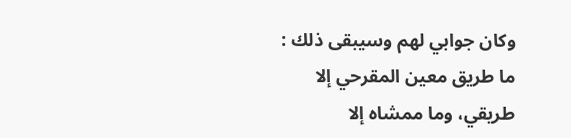وكان جوابي لهم وسيبقى ذلك :
ما طريق معين المقرحي إلا طريقي، وما ممشاه إلا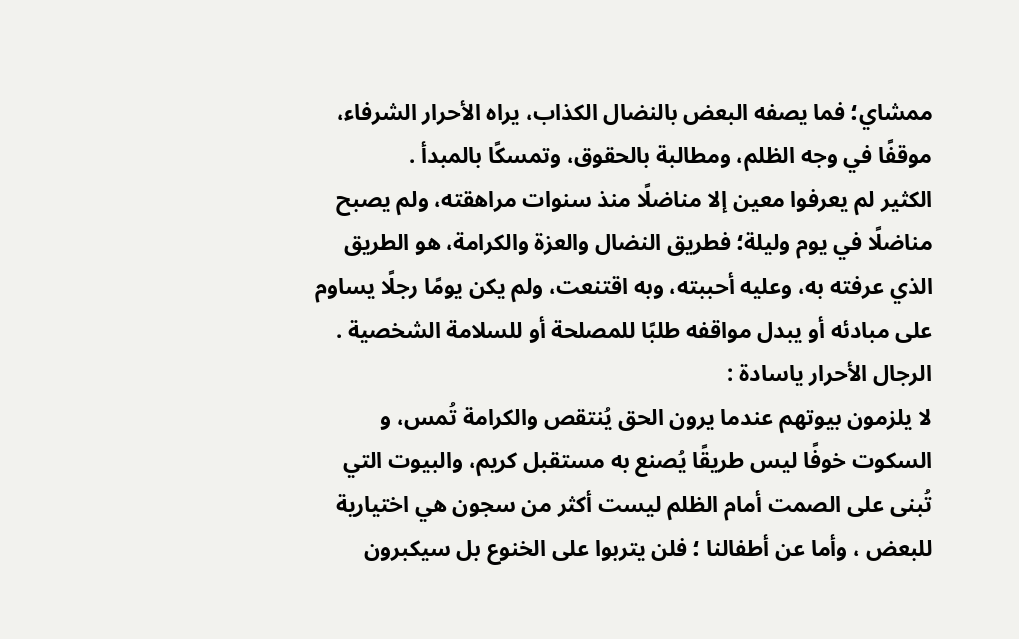ممشاي؛ فما يصفه البعض بالنضال الكذاب، يراه الأحرار الشرفاء، موقفًا في وجه الظلم، ومطالبة بالحقوق، وتمسكًا بالمبدأ .
الكثير لم يعرفوا معين إلا مناضلًا منذ سنوات مراهقته، ولم يصبح مناضلًا في يوم وليلة؛ فطريق النضال والعزة والكرامة، هو الطريق الذي عرفته به، وعليه أحببته، وبه اقتنعت، ولم يكن يومًا رجلًا يساوم على مبادئه أو يبدل مواقفه طلبًا للمصلحة أو للسلامة الشخصية .
الرجال الأحرار ياسادة :
لا يلزمون بيوتهم عندما يرون الحق يُنتقص والكرامة تُمس، و السكوت خوفًا ليس طريقًا يُصنع به مستقبل كريم، والبيوت التي تُبنى على الصمت أمام الظلم ليست أكثر من سجون هي اختيارية للبعض ، وأما عن أطفالنا ؛ فلن يتربوا على الخنوع بل سيكبرون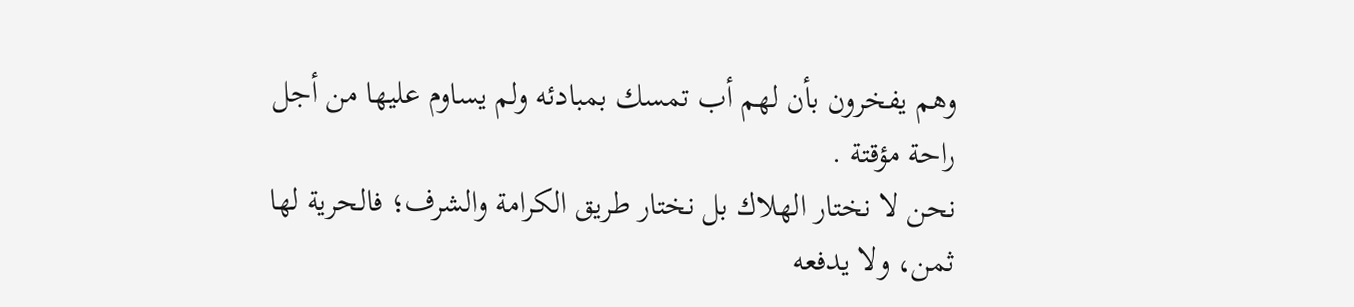وهم يفخرون بأن لهم أب تمسك بمبادئه ولم يساوم عليها من أجل راحة مؤقتة .
نحن لا نختار الهلاك بل نختار طريق الكرامة والشرف؛ فالحرية لها ثمن، ولا يدفعه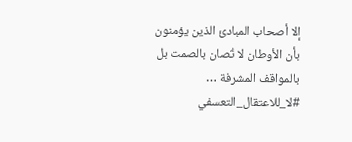إلا أصحاب المبادئ الذين يؤمنون بأن الأوطان لا تُصان بالصمت بل بالمواقف المشرفة …
#لا_للاعتقال_التعسفي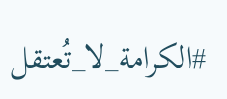#الكرامة_لا_تُعتقل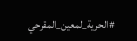#الحرية_لمعين_المقرحي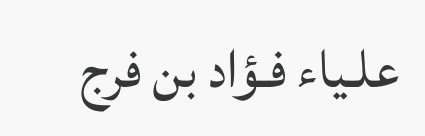علـياء فـؤاد بن فرج